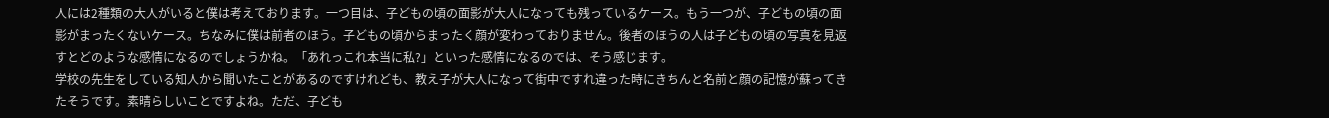人には2種類の大人がいると僕は考えております。一つ目は、子どもの頃の面影が大人になっても残っているケース。もう一つが、子どもの頃の面影がまったくないケース。ちなみに僕は前者のほう。子どもの頃からまったく顔が変わっておりません。後者のほうの人は子どもの頃の写真を見返すとどのような感情になるのでしょうかね。「あれっこれ本当に私?」といった感情になるのでは、そう感じます。
学校の先生をしている知人から聞いたことがあるのですけれども、教え子が大人になって街中ですれ違った時にきちんと名前と顔の記憶が蘇ってきたそうです。素晴らしいことですよね。ただ、子ども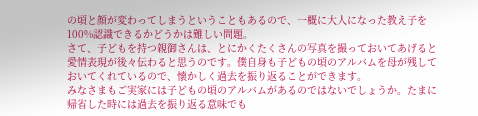の頃と顔が変わってしまうということもあるので、一概に大人になった教え子を100%認識できるかどうかは難しい問題。
さて、子どもを持つ親御さんは、とにかくたくさんの写真を撮っておいてあげると愛情表現が後々伝わると思うのです。僕自身も子どもの頃のアルバムを母が残しておいてくれているので、懐かしく過去を振り返ることができます。
みなさまもご実家には子どもの頃のアルバムがあるのではないでしょうか。たまに帰省した時には過去を振り返る意味でも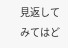見返してみてはど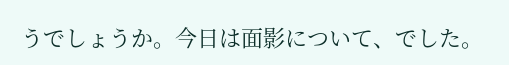うでしょうか。今日は面影について、でした。